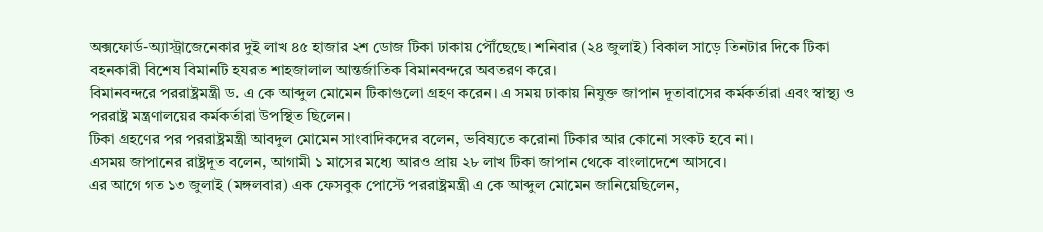অক্সফোর্ড-অ্যাস্ট্রাজেনেকার দুই লাখ ৪৫ হাজার ২শ ডোজ টিকা ঢাকায় পৌঁছেছে। শনিবার (২৪ জুলাই) বিকাল সাড়ে তিনটার দিকে টিকা বহনকারী বিশেষ বিমানটি হযরত শাহজালাল আন্তর্জাতিক বিমানবন্দরে অবতরণ করে।
বিমানবন্দরে পররাষ্ট্রমন্ত্রী ড. এ কে আব্দুল মোমেন টিকাগুলো গ্রহণ করেন। এ সময় ঢাকায় নিযুক্ত জাপান দূতাবাসের কর্মকর্তারা এবং স্বাস্থ্য ও পররাষ্ট্র মন্ত্রণালয়ের কর্মকর্তারা উপস্থিত ছিলেন।
টিকা গ্রহণের পর পররাষ্ট্রমন্ত্রী আবদুল মোমেন সাংবাদিকদের বলেন, ভবিষ্যতে করোনা টিকার আর কোনো সংকট হবে না।
এসময় জাপানের রাষ্ট্রদূত বলেন, আগামী ১ মাসের মধ্যে আরও প্রায় ২৮ লাখ টিকা জাপান থেকে বাংলাদেশে আসবে।
এর আগে গত ১৩ জুলাই (মঙ্গলবার) এক ফেসবুক পোস্টে পররাষ্ট্রমন্ত্রী এ কে আব্দুল মোমেন জানিয়েছিলেন,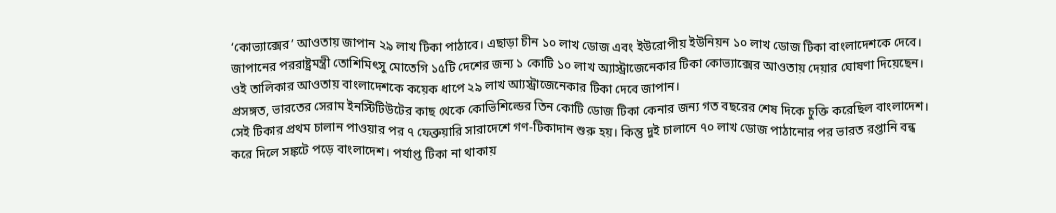‘কোভ্যাক্সের’ আওতায় জাপান ২৯ লাখ টিকা পাঠাবে। এছাড়া চীন ১০ লাখ ডোজ এবং ইউরোপীয় ইউনিয়ন ১০ লাখ ডোজ টিকা বাংলাদেশকে দেবে।
জাপানের পররাষ্ট্রমন্ত্রী তোশিমিৎসু মোতেগি ১৫টি দেশের জন্য ১ কোটি ১০ লাখ অ্যাস্ট্রাজেনেকার টিকা কোভ্যাক্সের আওতায় দেয়ার ঘোষণা দিয়েছেন। ওই তালিকার আওতায় বাংলাদেশকে কয়েক ধাপে ২৯ লাখ আ্যস্ট্রাজেনেকার টিকা দেবে জাপান।
প্রসঙ্গত, ভারতের সেরাম ইনস্টিটিউটের কাছ থেকে কোভিশিল্ডের তিন কোটি ডোজ টিকা কেনার জন্য গত বছরের শেষ দিকে চুক্তি করেছিল বাংলাদেশ। সেই টিকার প্রথম চালান পাওয়ার পর ৭ ফেব্রুয়ারি সারাদেশে গণ-টিকাদান শুরু হয়। কিন্তু দুই চালানে ৭০ লাখ ডোজ পাঠানোর পর ভারত রপ্তানি বন্ধ করে দিলে সঙ্কটে পড়ে বাংলাদেশ। পর্যাপ্ত টিকা না থাকায়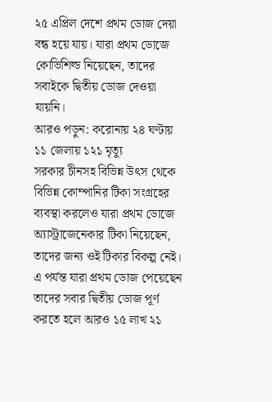২৫ এপ্রিল দেশে প্রথম ডোজ দেয়া বন্ধ হয়ে যায়। যারা প্রথম ডোজে কোভিশিল্ড নিয়েছেন, তাদের সবাইকে দ্বিতীয় ডোজ দেওয়া যায়নি।
আরও পড়ুন: করোনায় ২৪ ঘণ্টায় ১১ জেলায় ১২১ মৃত্যু
সরকার চীনসহ বিভিন্ন উৎস থেকে বিভিন্ন কোম্পানির টিকা সংগ্রহের ব্যবস্থা করলেও যারা প্রথম ডোজে অ্যাস্ট্রাজেনেকার টিকা নিয়েছেন, তাদের জন্য ওই টিকার বিকল্প নেই। এ পর্যন্ত যারা প্রথম ডোজ পেয়েছেন তাদের সবার দ্বিতীয় ডোজ পূর্ণ করতে হলে আরও ১৫ লাখ ২১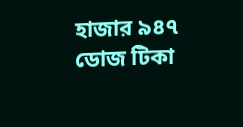হাজার ৯৪৭ ডোজ টিকা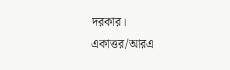দরকার।
একাত্তর/আরএ